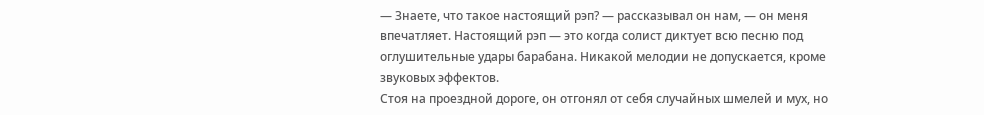— Знаете, что такое настоящий рэп? — рассказывал он нам, — он меня впечатляет. Настоящий рэп — это когда солист диктует всю песню под оглушительные удары барабана. Никакой мелодии не допускается, кроме звуковых эффектов.
Стоя на проездной дороге, он отгонял от себя случайных шмелей и мух, но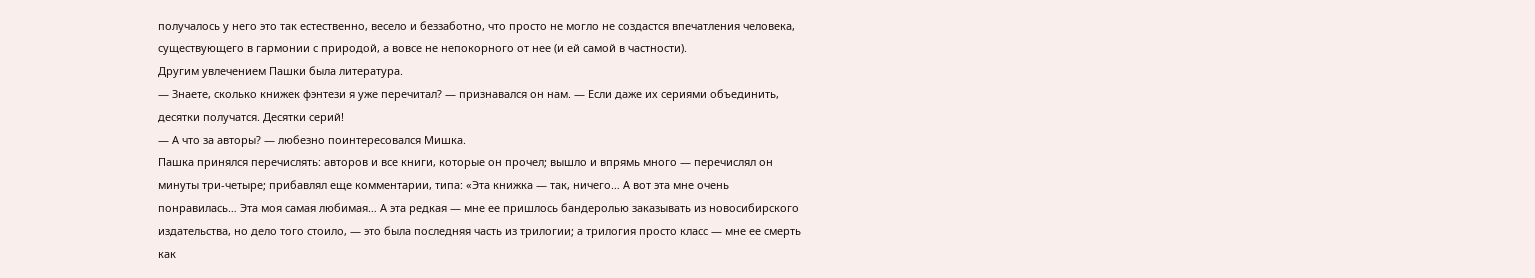получалось у него это так естественно, весело и беззаботно, что просто не могло не создастся впечатления человека, существующего в гармонии с природой, а вовсе не непокорного от нее (и ей самой в частности).
Другим увлечением Пашки была литература.
— Знаете, сколько книжек фэнтези я уже перечитал? — признавался он нам. — Если даже их сериями объединить, десятки получатся. Десятки серий!
— А что за авторы? — любезно поинтересовался Мишка.
Пашка принялся перечислять: авторов и все книги, которые он прочел; вышло и впрямь много — перечислял он минуты три-четыре; прибавлял еще комментарии, типа: «Эта книжка — так, ничего… А вот эта мне очень понравилась… Эта моя самая любимая… А эта редкая — мне ее пришлось бандеролью заказывать из новосибирского издательства, но дело того стоило, — это была последняя часть из трилогии; а трилогия просто класс — мне ее смерть как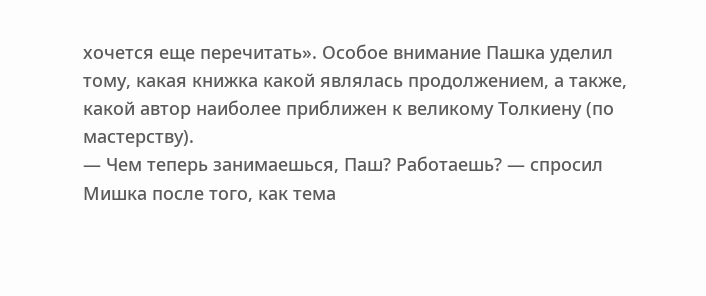хочется еще перечитать». Особое внимание Пашка уделил тому, какая книжка какой являлась продолжением, а также, какой автор наиболее приближен к великому Толкиену (по мастерству).
— Чем теперь занимаешься, Паш? Работаешь? — спросил Мишка после того, как тема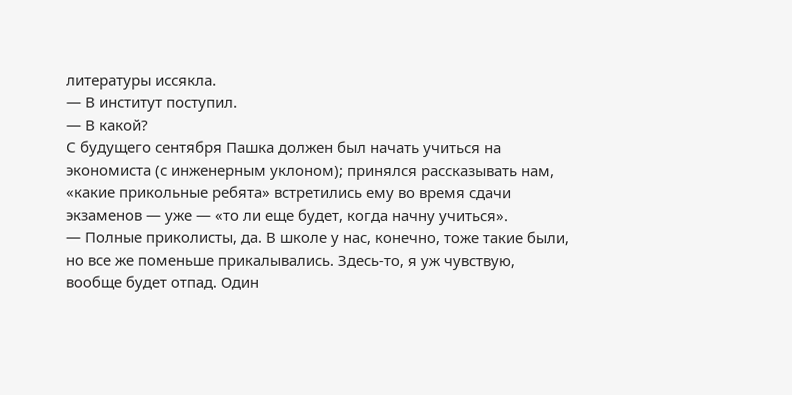литературы иссякла.
— В институт поступил.
— В какой?
С будущего сентября Пашка должен был начать учиться на экономиста (с инженерным уклоном); принялся рассказывать нам, «какие прикольные ребята» встретились ему во время сдачи экзаменов — уже — «то ли еще будет, когда начну учиться».
— Полные приколисты, да. В школе у нас, конечно, тоже такие были, но все же поменьше прикалывались. Здесь-то, я уж чувствую, вообще будет отпад. Один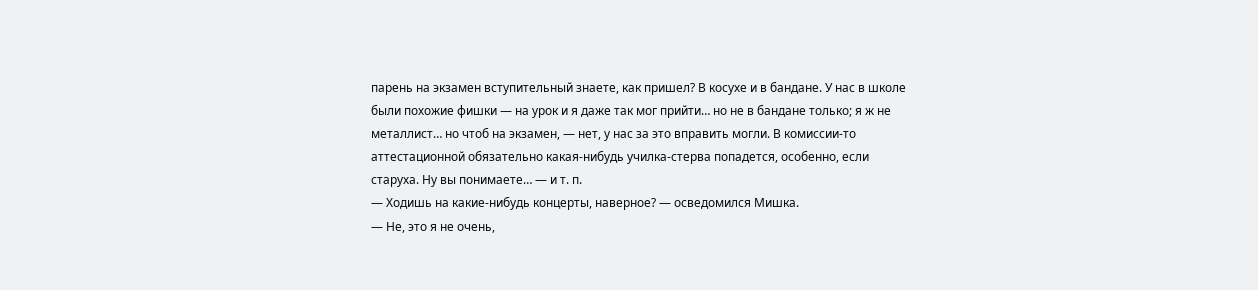парень на экзамен вступительный знаете, как пришел? В косухе и в бандане. У нас в школе были похожие фишки — на урок и я даже так мог прийти… но не в бандане только; я ж не металлист… но чтоб на экзамен, — нет, у нас за это вправить могли. В комиссии-то аттестационной обязательно какая-нибудь училка-стерва попадется, особенно, если старуха. Ну вы понимаете… — и т. п.
— Ходишь на какие-нибудь концерты, наверное? — осведомился Мишка.
— Не, это я не очень,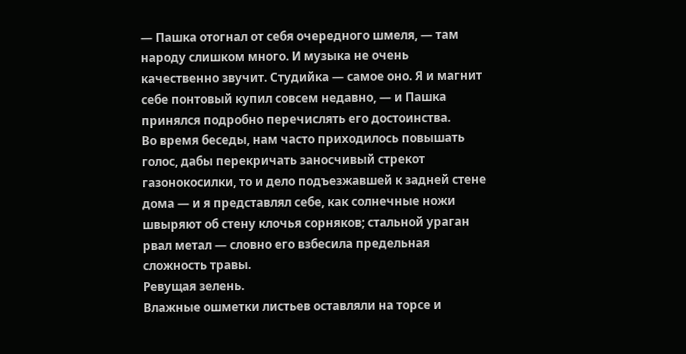— Пашка отогнал от себя очередного шмеля, — там народу слишком много. И музыка не очень качественно звучит. Студийка — самое оно. Я и магнит себе понтовый купил совсем недавно, — и Пашка принялся подробно перечислять его достоинства.
Во время беседы, нам часто приходилось повышать голос, дабы перекричать заносчивый стрекот газонокосилки, то и дело подъезжавшей к задней стене дома — и я представлял себе, как солнечные ножи швыряют об стену клочья сорняков; стальной ураган рвал метал — словно его взбесила предельная сложность травы.
Ревущая зелень.
Влажные ошметки листьев оставляли на торсе и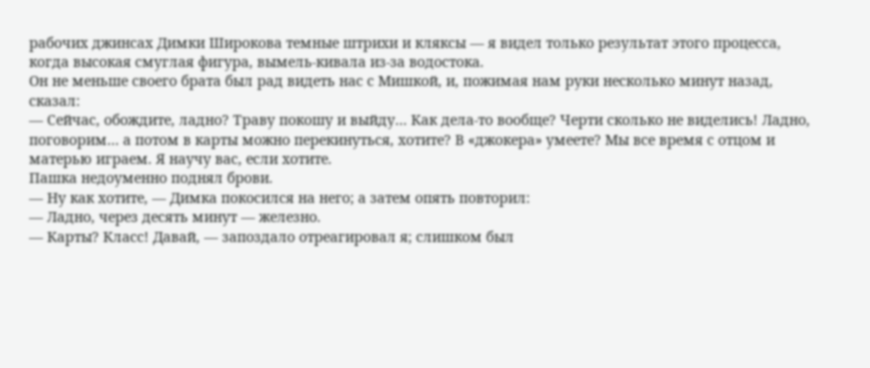рабочих джинсах Димки Широкова темные штрихи и кляксы — я видел только результат этого процесса, когда высокая смуглая фигура, вымель-кивала из-за водостока.
Он не меньше своего брата был рад видеть нас с Мишкой, и, пожимая нам руки несколько минут назад, сказал:
— Сейчас, обождите, ладно? Траву покошу и выйду… Как дела-то вообще? Черти сколько не виделись! Ладно, поговорим… а потом в карты можно перекинуться, хотите? В «джокера» умеете? Мы все время с отцом и матерью играем. Я научу вас, если хотите.
Пашка недоуменно поднял брови.
— Ну как хотите, — Димка покосился на него; а затем опять повторил:
— Ладно, через десять минут — железно.
— Карты? Класс! Давай, — запоздало отреагировал я; слишком был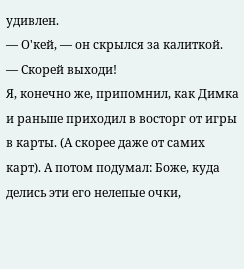удивлен.
— О'кей, — он скрылся за калиткой.
— Скорей выходи!
Я, конечно же, припомнил, как Димка и раньше приходил в восторг от игры в карты. (А скорее даже от самих карт). А потом подумал: Боже, куда делись эти его нелепые очки,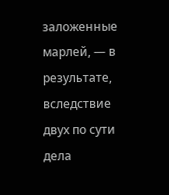заложенные марлей, — в результате, вследствие двух по сути дела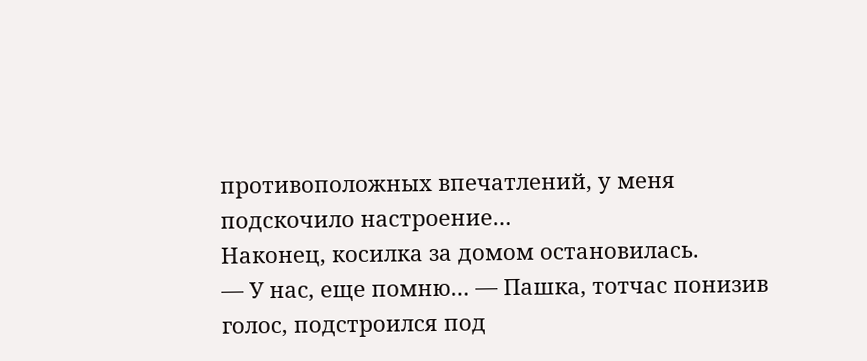противоположных впечатлений, у меня подскочило настроение…
Наконец, косилка за домом остановилась.
— У нас, еще помню… — Пашка, тотчас понизив голос, подстроился под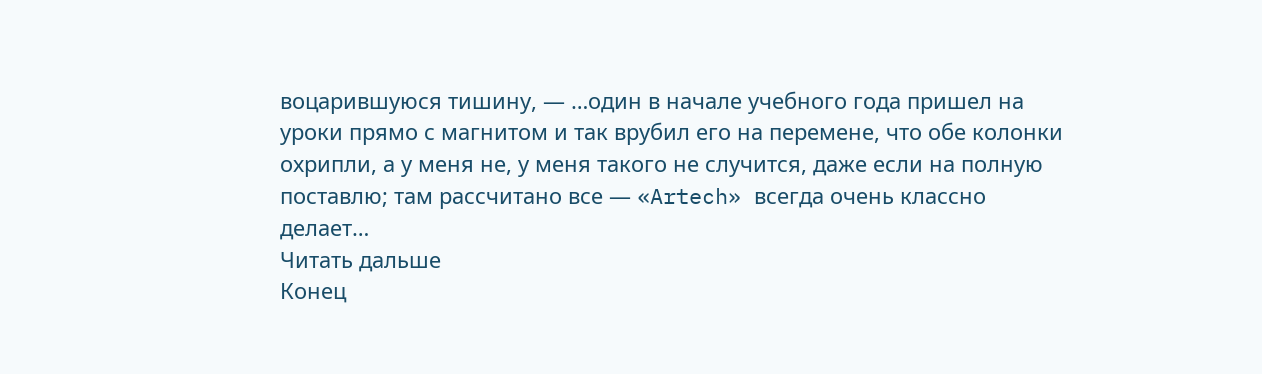воцарившуюся тишину, — …один в начале учебного года пришел на уроки прямо с магнитом и так врубил его на перемене, что обе колонки охрипли, а у меня не, у меня такого не случится, даже если на полную поставлю; там рассчитано все — «Artech» всегда очень классно делает…
Читать дальше
Конец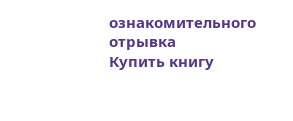ознакомительного отрывка
Купить книгу